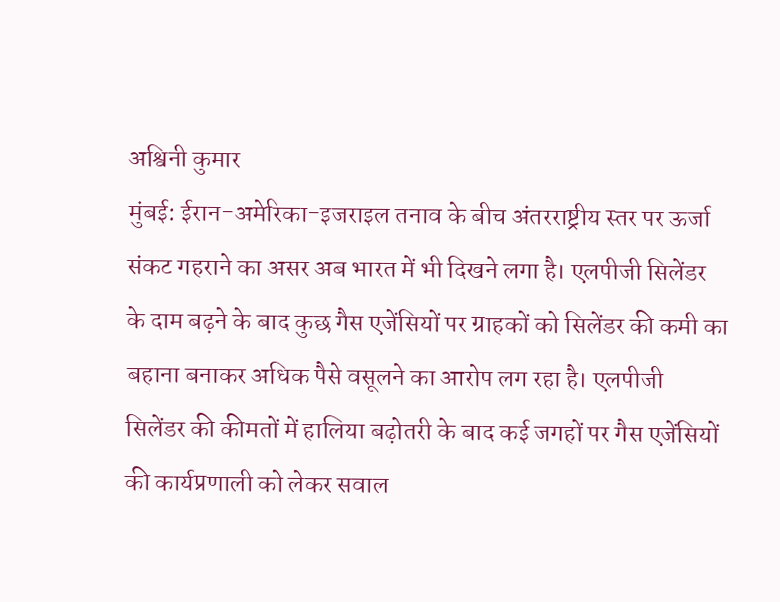अश्विनी कुमार
मुंबई: ईरान-अमेरिका-इजराइल तनाव के बीच अंतरराष्ट्रीय स्तर पर ऊर्जा संकट गहराने का असर अब भारत में भी दिखने लगा है। एलपीजी सिलेंडर के दाम बढ़ने के बाद कुछ गैस एजेंसियों पर ग्राहकों को सिलेंडर की कमी का बहाना बनाकर अधिक पैसे वसूलने का आरोप लग रहा है। एलपीजी सिलेंडर की कीमतों में हालिया बढ़ोतरी के बाद कई जगहों पर गैस एजेंसियों की कार्यप्रणाली को लेकर सवाल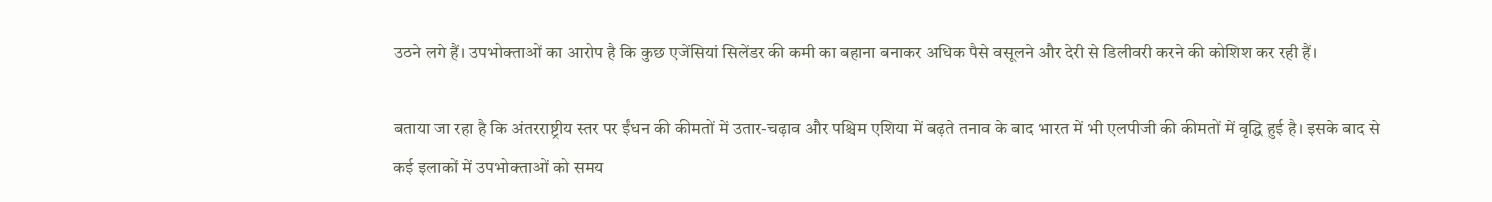उठने लगे हैं। उपभोक्ताओं का आरोप है कि कुछ एजेंसियां सिलेंडर की कमी का बहाना बनाकर अधिक पैसे वसूलने और देरी से डिलीवरी करने की कोशिश कर रही हैं।

बताया जा रहा है कि अंतरराष्ट्रीय स्तर पर ईंधन की कीमतों में उतार-चढ़ाव और पश्चिम एशिया में बढ़ते तनाव के बाद भारत में भी एलपीजी की कीमतों में वृद्धि हुई है। इसके बाद से कई इलाकों में उपभोक्ताओं को समय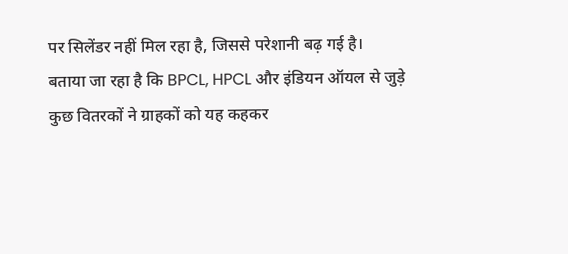पर सिलेंडर नहीं मिल रहा है, जिससे परेशानी बढ़ गई है।
बताया जा रहा है कि BPCL, HPCL और इंडियन ऑयल से जुड़े कुछ वितरकों ने ग्राहकों को यह कहकर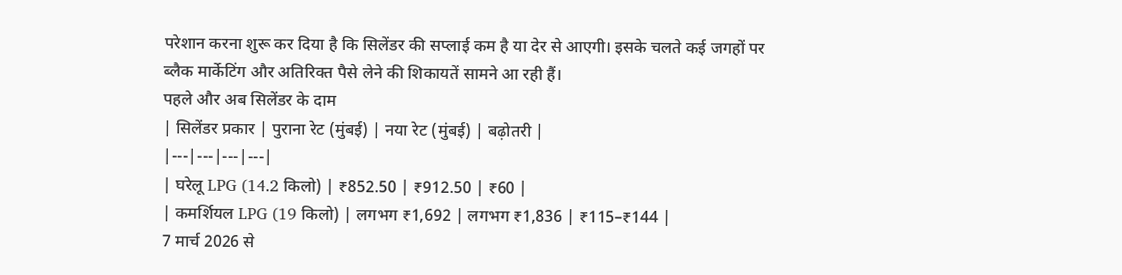परेशान करना शुरू कर दिया है कि सिलेंडर की सप्लाई कम है या देर से आएगी। इसके चलते कई जगहों पर ब्लैक मार्केटिंग और अतिरिक्त पैसे लेने की शिकायतें सामने आ रही हैं।
पहले और अब सिलेंडर के दाम
| सिलेंडर प्रकार | पुराना रेट (मुंबई) | नया रेट (मुंबई) | बढ़ोतरी |
|---|---|---|---|
| घरेलू LPG (14.2 किलो) | ₹852.50 | ₹912.50 | ₹60 |
| कमर्शियल LPG (19 किलो) | लगभग ₹1,692 | लगभग ₹1,836 | ₹115–₹144 |
7 मार्च 2026 से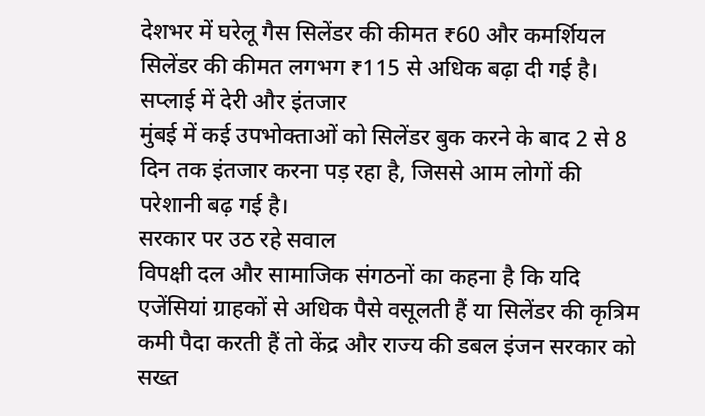देशभर में घरेलू गैस सिलेंडर की कीमत ₹60 और कमर्शियल सिलेंडर की कीमत लगभग ₹115 से अधिक बढ़ा दी गई है।
सप्लाई में देरी और इंतजार
मुंबई में कई उपभोक्ताओं को सिलेंडर बुक करने के बाद 2 से 8 दिन तक इंतजार करना पड़ रहा है, जिससे आम लोगों की परेशानी बढ़ गई है।
सरकार पर उठ रहे सवाल
विपक्षी दल और सामाजिक संगठनों का कहना है कि यदि एजेंसियां ग्राहकों से अधिक पैसे वसूलती हैं या सिलेंडर की कृत्रिम कमी पैदा करती हैं तो केंद्र और राज्य की डबल इंजन सरकार को सख्त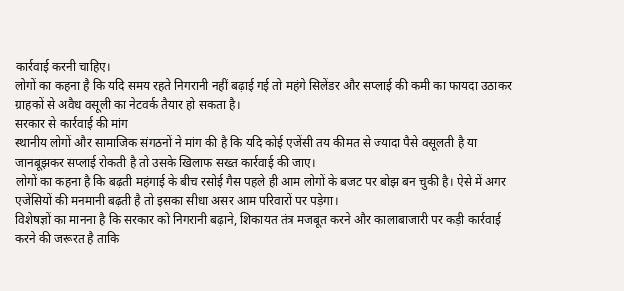कार्रवाई करनी चाहिए।
लोगों का कहना है कि यदि समय रहते निगरानी नहीं बढ़ाई गई तो महंगे सिलेंडर और सप्लाई की कमी का फायदा उठाकर ग्राहकों से अवैध वसूली का नेटवर्क तैयार हो सकता है।
सरकार से कार्रवाई की मांग
स्थानीय लोगों और सामाजिक संगठनों ने मांग की है कि यदि कोई एजेंसी तय कीमत से ज्यादा पैसे वसूलती है या जानबूझकर सप्लाई रोकती है तो उसके खिलाफ सख्त कार्रवाई की जाए।
लोगों का कहना है कि बढ़ती महंगाई के बीच रसोई गैस पहले ही आम लोगों के बजट पर बोझ बन चुकी है। ऐसे में अगर एजेंसियों की मनमानी बढ़ती है तो इसका सीधा असर आम परिवारों पर पड़ेगा।
विशेषज्ञों का मानना है कि सरकार को निगरानी बढ़ाने, शिकायत तंत्र मजबूत करने और कालाबाजारी पर कड़ी कार्रवाई करने की जरूरत है ताकि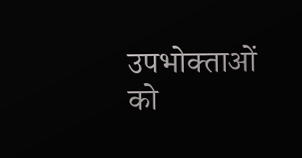उपभोक्ताओं को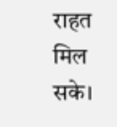राहत मिल सके।